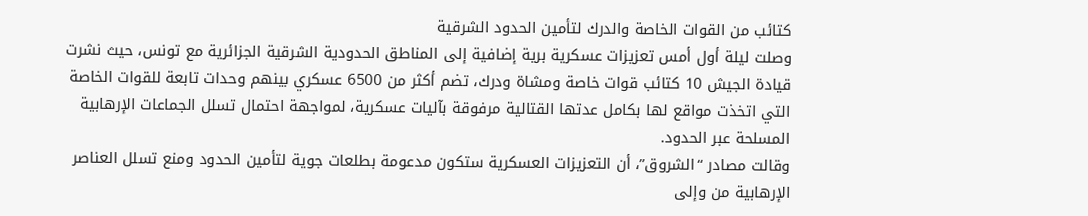كتائب من القوات الخاصة والدرك لتأمين الحدود الشرقية
وصلت ليلة أول أمس تعزيزات عسكرية برية إضافية إلى المناطق الحدودية الشرقية الجزائرية مع تونس، حيث نشرت قيادة الجيش 10 كتائب قوات خاصة ومشاة ودرك، تضم أكثر من 6500 عسكري بينهم وحدات تابعة للقوات الخاصة التي اتخذت مواقع لها بكامل عدتها القتالية مرفوقة بآليات عسكرية، لمواجهة احتمال تسلل الجماعات الإرهابية المسلحة عبر الحدود.
وقالت مصادر “الشروق”، أن التعزيزات العسكرية ستكون مدعومة بطلعات جوية لتأمين الحدود ومنع تسلل العناصر الإرهابية من وإلى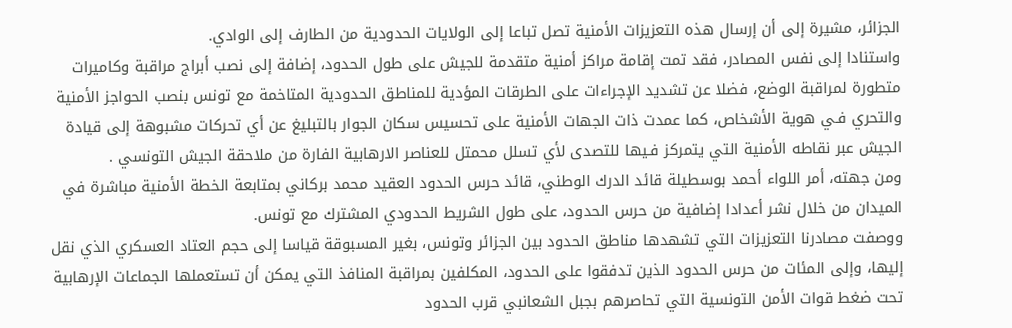الجزائر، مشيرة إلى أن إرسال هذه التعزيزات الأمنية تصل تباعا إلى الولايات الحدودية من الطارف إلى الوادي.
واستنادا إلى نفس المصادر، فقد تمت إقامة مراكز أمنية متقدمة للجيش على طول الحدود، إضافة إلى نصب أبراج مراقبة وكاميرات متطورة لمراقبة الوضع، فضلا عن تشديد الإجراءات على الطرقات المؤدية للمناطق الحدودية المتاخمة مع تونس بنصب الحواجز الأمنية والتحري فـي هوية الأشخاص، كما عمدت ذات الجهات الأمنية على تحسيس سكان الجوار بالتبليغ عن أي تحركات مشبوهة إلى قيادة الجيش عبر نقاطه الأمنية التي يتمركز فـيها للتصدى لأي تسلل محمتل للعناصر الارهابية الفارة من ملاحقة الجيش التونسي .
ومن جهته، أمر اللواء أحمد بوسطيلة قائد الدرك الوطني، قائد حرس الحدود العقيد محمد بركاني بمتابعة الخطة الأمنية مباشرة في الميدان من خلال نشر أعدادا إضافية من حرس الحدود، على طول الشريط الحدودي المشترك مع تونس.
ووصفت مصادرنا التعزيزات التي تشهدها مناطق الحدود بين الجزائر وتونس، بغير المسبوقة قياسا إلى حجم العتاد العسكري الذي نقل إليها، وإلى المئات من حرس الحدود الذين تدفقوا على الحدود، المكلفين بمراقبة المنافذ التي يمكن أن تستعملها الجماعات الإرهابية تحت ضغط قوات الأمن التونسية التي تحاصرهم بجبل الشعانبي قرب الحدود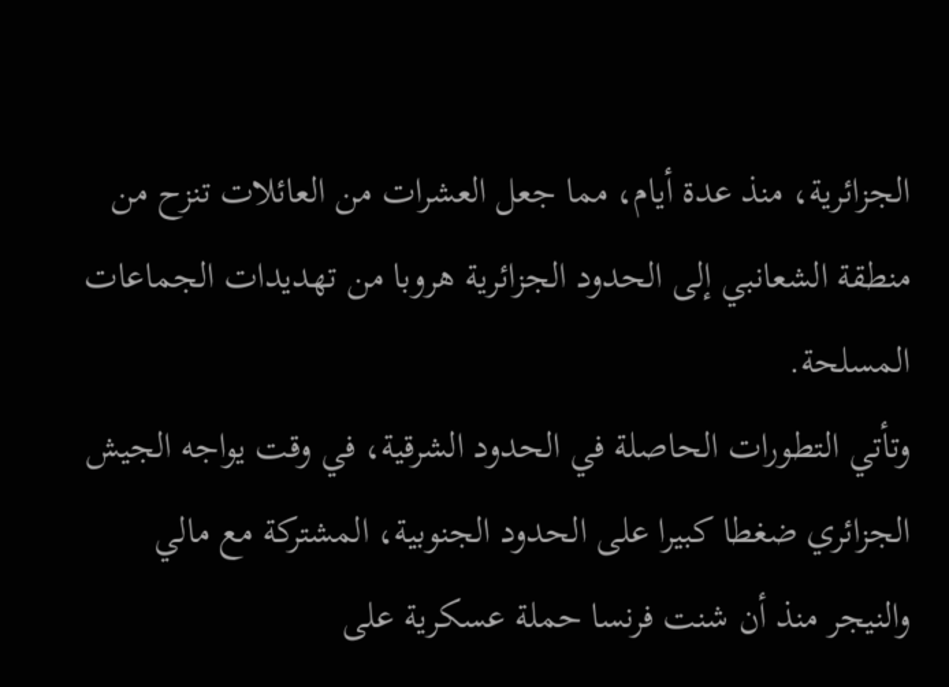الجزائرية، منذ عدة أيام، مما جعل العشرات من العائلات تنزح من منطقة الشعانبي إلى الحدود الجزائرية هروبا من تهديدات الجماعات المسلحة.
وتأتي التطورات الحاصلة في الحدود الشرقية، في وقت يواجه الجيش الجزائري ضغطا كبيرا على الحدود الجنوبية، المشتركة مع مالي والنيجر منذ أن شنت فرنسا حملة عسكرية على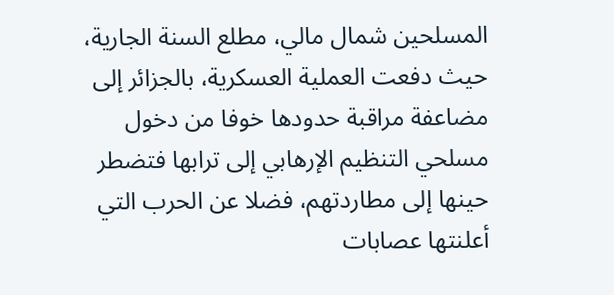المسلحين شمال مالي، مطلع السنة الجارية، حيث دفعت العملية العسكرية، بالجزائر إلى مضاعفة مراقبة حدودها خوفا من دخول مسلحي التنظيم الإرهابي إلى ترابها فتضطر حينها إلى مطاردتهم، فضلا عن الحرب التي أعلنتها عصابات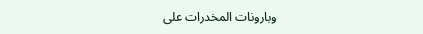وبارونات المخدرات على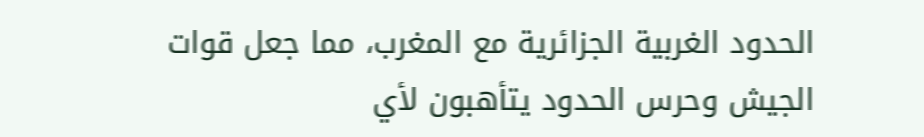الحدود الغربية الجزائرية مع المغرب، مما جعل قوات الجيش وحرس الحدود يتأهبون لأي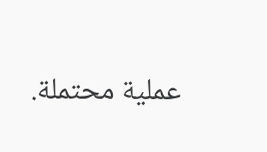عملية محتملة.